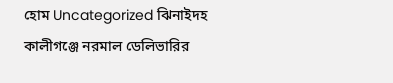হোম Uncategorized ঝিনাইদহ কালীগঞ্জে নরমাল ডেলিভারির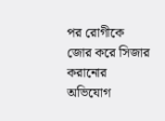পর রোগীকে জোর করে সিজার করানোর অভিযোগ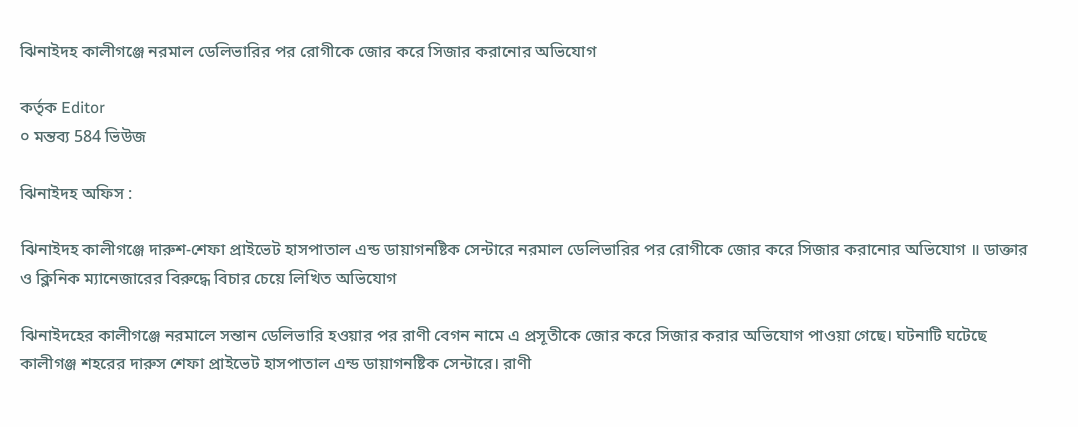ঝিনাইদহ কালীগঞ্জে নরমাল ডেলিভারির পর রোগীকে জোর করে সিজার করানোর অভিযোগ

কর্তৃক Editor
০ মন্তব্য 584 ভিউজ

ঝিনাইদহ অফিস :

ঝিনাইদহ কালীগঞ্জে দারুশ-শেফা প্রাইভেট হাসপাতাল এন্ড ডায়াগনষ্টিক সেন্টারে নরমাল ডেলিভারির পর রোগীকে জোর করে সিজার করানোর অভিযোগ ॥ ডাক্তার ও ক্লিনিক ম্যানেজারের বিরুদ্ধে বিচার চেয়ে লিখিত অভিযোগ

ঝিনাইদহের কালীগঞ্জে নরমালে সন্তান ডেলিভারি হওয়ার পর রাণী বেগন নামে এ প্রসূতীকে জোর করে সিজার করার অভিযোগ পাওয়া গেছে। ঘটনাটি ঘটেছে কালীগঞ্জ শহরের দারুস শেফা প্রাইভেট হাসপাতাল এন্ড ডায়াগনষ্টিক সেন্টারে। রাণী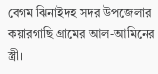বেগম ঝিনাইদহ সদর উপজেলার কয়ারগাছি গ্রামের আল-আমিনের স্ত্রী।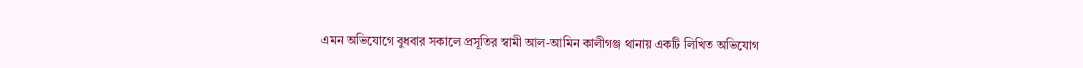এমন অভিযোগে বুধবার সকালে প্রসূতির স্বামী আল-আমিন কালীগঞ্জ থানায় একটি লিখিত অভিযোগ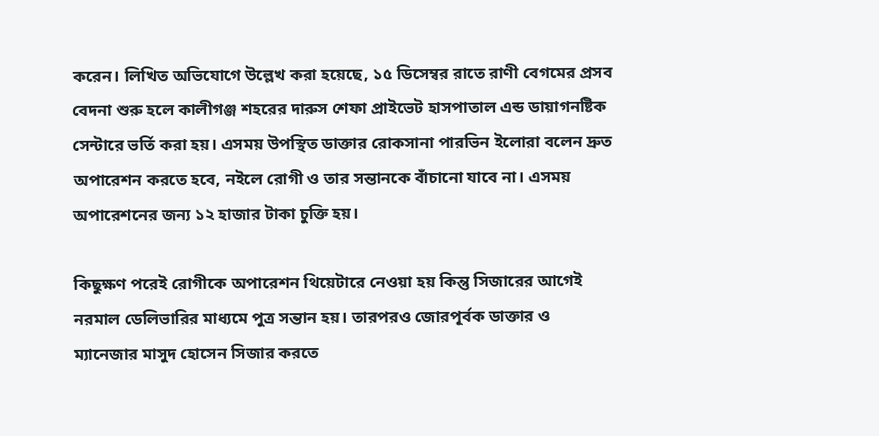করেন। লিখিত অভিযোগে উল্লেখ করা হয়েছে, ১৫ ডিসেম্বর রাতে রাণী বেগমের প্রসব বেদনা শুরু হলে কালীগঞ্জ শহরের দারুস শেফা প্রাইভেট হাসপাতাল এন্ড ডায়াগনষ্টিক সেন্টারে ভর্তি করা হয়। এসময় উপস্থিত ডাক্তার রোকসানা পারভিন ইলোরা বলেন দ্রুত অপারেশন করতে হবে, নইলে রোগী ও তার সন্তানকে বাঁচানো যাবে না। এসময় অপারেশনের জন্য ১২ হাজার টাকা চুক্তি হয়।

কিছুক্ষণ পরেই রোগীকে অপারেশন থিয়েটারে নেওয়া হয় কিন্তু সিজারের আগেই নরমাল ডেলিভারির মাধ্যমে পুত্র সন্তান হয়। তারপরও জোরপূর্বক ডাক্তার ও ম্যানেজার মাসুদ হোসেন সিজার করতে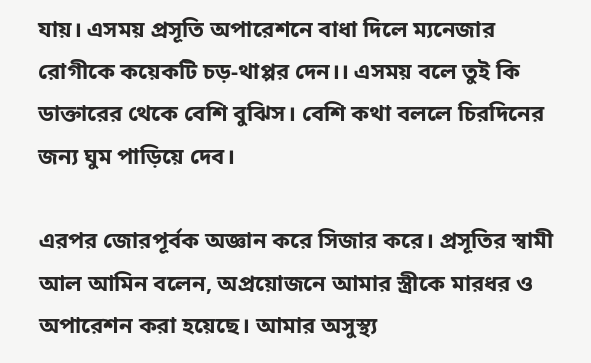যায়। এসময় প্রসূতি অপারেশনে বাধা দিলে ম্যনেজার রোগীকে কয়েকটি চড়-থাপ্পর দেন।। এসময় বলে তুই কি ডাক্তারের থেকে বেশি বুঝিস। বেশি কথা বললে চিরদিনের জন্য ঘুম পাড়িয়ে দেব।

এরপর জোরপূর্বক অজ্ঞান করে সিজার করে। প্রসূতির স্বামী আল আমিন বলেন, অপ্রয়োজনে আমার স্ত্রীকে মারধর ও অপারেশন করা হয়েছে। আমার অসুস্থ্য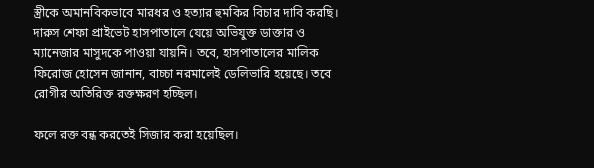স্ত্রীকে অমানবিকভাবে মারধর ও হত্যার হুমকির বিচার দাবি করছি। দারুস শেফা প্রাইভেট হাসপাতালে যেয়ে অভিযুক্ত ডাক্তার ও ম্যানেজার মাসুদকে পাওয়া যায়নি। তবে, হাসপাতালের মালিক ফিরোজ হোসেন জানান, বাচ্চা নরমালেই ডেলিভারি হয়েছে। তবে রোগীর অতিরিক্ত রক্তক্ষরণ হচ্ছিল।

ফলে রক্ত বন্ধ করতেই সিজার করা হয়েছিল।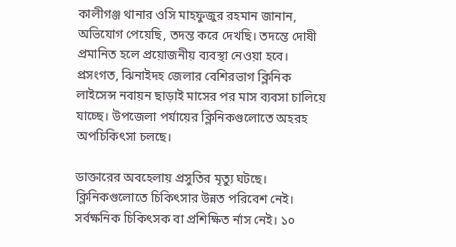কালীগঞ্জ থানার ওসি মাহফুজুর রহমান জানান, অভিযোগ পেয়েছি, তদন্ত করে দেখছি। তদন্তে দোষী প্রমানিত হলে প্রয়োজনীয় ব্যবস্থা নেওয়া হবে। প্রসংগত, ঝিনাইদহ জেলার বেশিরভাগ ক্লিনিক লাইসেন্স নবায়ন ছাড়াই মাসের পর মাস ব্যবসা চালিয়ে যাচ্ছে। উপজেলা পর্যায়ের ক্লিনিকগুলোতে অহরহ অপচিকিৎসা চলছে।

ডাক্তারের অবহেলায় প্রসুতির মৃত্যু ঘটছে। ক্লিনিকগুলোতে চিকিৎসার উন্নত পরিবেশ নেই। সর্বক্ষনিক চিকিৎসক বা প্রশিক্ষিত র্নাস নেই। ১০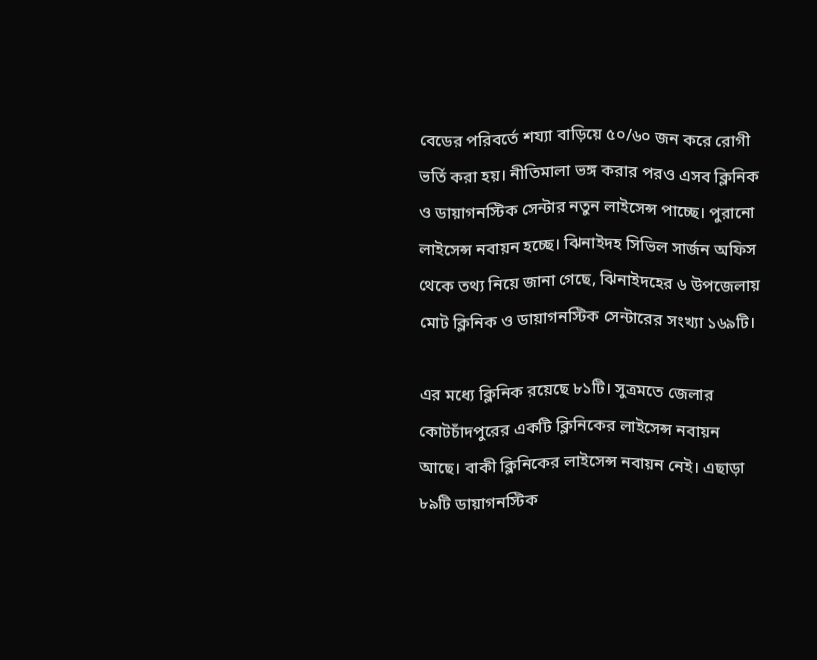বেডের পরিবর্তে শয্যা বাড়িয়ে ৫০/৬০ জন করে রোগী ভর্তি করা হয়। নীতিমালা ভঙ্গ করার পরও এসব ক্লিনিক ও ডায়াগনস্টিক সেন্টার নতুন লাইসেন্স পাচ্ছে। পুরানো লাইসেন্স নবায়ন হচ্ছে। ঝিনাইদহ সিভিল সার্জন অফিস থেকে তথ্য নিয়ে জানা গেছে, ঝিনাইদহের ৬ উপজেলায় মোট ক্লিনিক ও ডায়াগনস্টিক সেন্টারের সংখ্যা ১৬৯টি।

এর মধ্যে ক্লিনিক রয়েছে ৮১টি। সুত্রমতে জেলার কোটচাঁদপুরের একটি ক্লিনিকের লাইসেন্স নবায়ন আছে। বাকী ক্লিনিকের লাইসেন্স নবায়ন নেই। এছাড়া ৮৯টি ডায়াগনস্টিক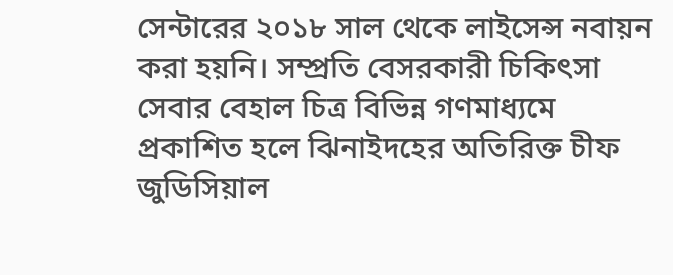সেন্টারের ২০১৮ সাল থেকে লাইসেন্স নবায়ন করা হয়নি। সম্প্রতি বেসরকারী চিকিৎসা সেবার বেহাল চিত্র বিভিন্ন গণমাধ্যমে প্রকাশিত হলে ঝিনাইদহের অতিরিক্ত চীফ জুডিসিয়াল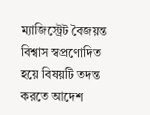ম্যাজিস্ট্রেট বৈজয়ন্ত বিশ্বাস স্বপ্রণোদিত হয়ে বিষয়টি তদন্ত করতে আদেশ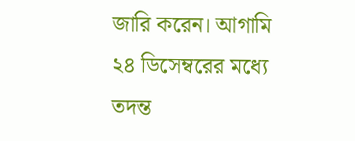জারি করেন। আগামি ২৪ ডিসেম্বরের মধ্যে তদন্ত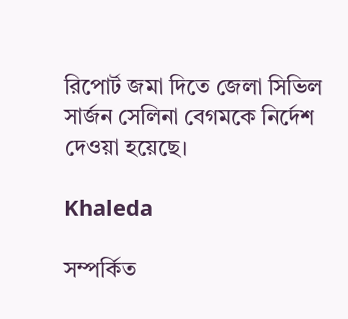রিপোর্ট জমা দিতে জেলা সিভিল সার্জন সেলিনা বেগমকে নির্দেশ দেওয়া হয়েছে।

Khaleda

সম্পর্কিত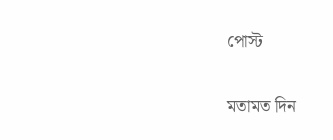পোস্ট

মতামত দিন